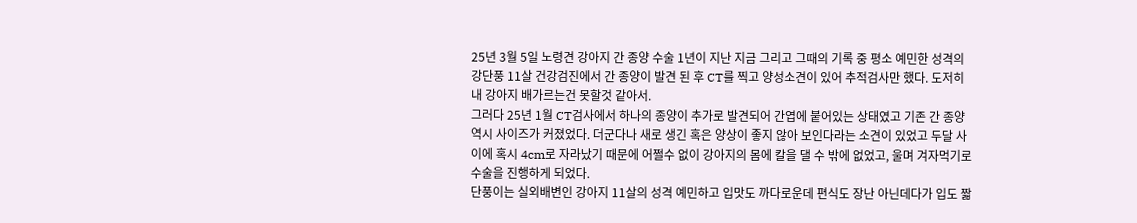25년 3월 5일 노령견 강아지 간 종양 수술 1년이 지난 지금 그리고 그때의 기록 중 평소 예민한 성격의 강단풍 11살 건강검진에서 간 종양이 발견 된 후 CT를 찍고 양성소견이 있어 추적검사만 했다. 도저히 내 강아지 배가르는건 못할것 같아서.
그러다 25년 1월 CT검사에서 하나의 종양이 추가로 발견되어 간엽에 붙어있는 상태였고 기존 간 종양 역시 사이즈가 커졌었다. 더군다나 새로 생긴 혹은 양상이 좋지 않아 보인다라는 소견이 있었고 두달 사이에 혹시 4cm로 자라났기 때문에 어쩔수 없이 강아지의 몸에 칼을 댈 수 밖에 없었고, 울며 겨자먹기로 수술을 진행하게 되었다.
단풍이는 실외배변인 강아지 11살의 성격 예민하고 입맛도 까다로운데 편식도 장난 아닌데다가 입도 짧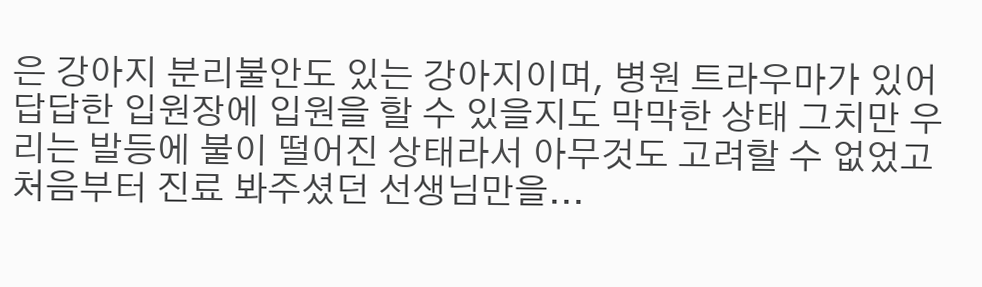은 강아지 분리불안도 있는 강아지이며, 병원 트라우마가 있어 답답한 입원장에 입원을 할 수 있을지도 막막한 상태 그치만 우리는 발등에 불이 떨어진 상태라서 아무것도 고려할 수 없었고 처음부터 진료 봐주셨던 선생님만을...